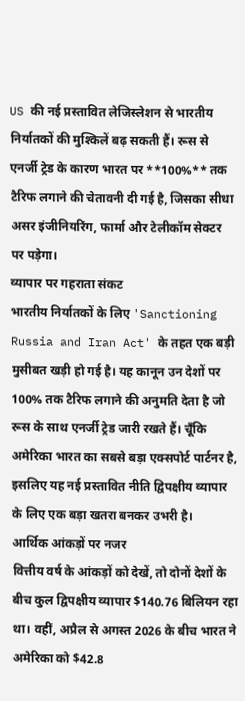US की नई प्रस्तावित लेजिस्लेशन से भारतीय निर्यातकों की मुश्किलें बढ़ सकती हैं। रूस से एनर्जी ट्रेड के कारण भारत पर **100%** तक टैरिफ लगाने की चेतावनी दी गई है, जिसका सीधा असर इंजीनियरिंग, फार्मा और टेलीकॉम सेक्टर पर पड़ेगा।
व्यापार पर गहराता संकट
भारतीय निर्यातकों के लिए 'Sanctioning Russia and Iran Act' के तहत एक बड़ी मुसीबत खड़ी हो गई है। यह कानून उन देशों पर 100% तक टैरिफ लगाने की अनुमति देता है जो रूस के साथ एनर्जी ट्रेड जारी रखते हैं। चूँकि अमेरिका भारत का सबसे बड़ा एक्सपोर्ट पार्टनर है, इसलिए यह नई प्रस्तावित नीति द्विपक्षीय व्यापार के लिए एक बड़ा खतरा बनकर उभरी है।
आर्थिक आंकड़ों पर नजर
वित्तीय वर्ष के आंकड़ों को देखें, तो दोनों देशों के बीच कुल द्विपक्षीय व्यापार $140.76 बिलियन रहा था। वहीं, अप्रैल से अगस्त 2026 के बीच भारत ने अमेरिका को $42.8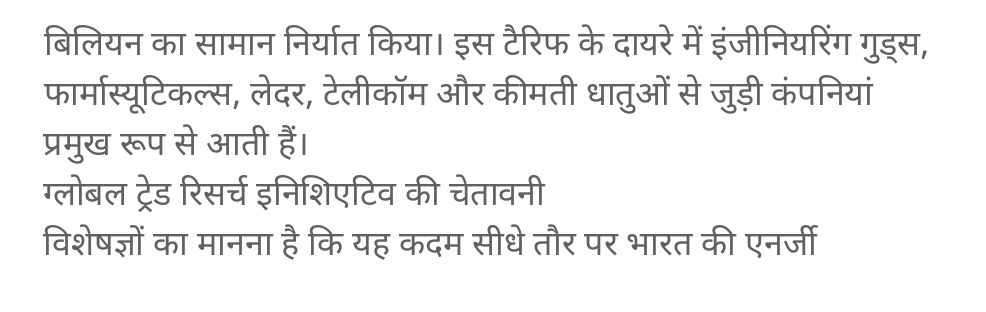बिलियन का सामान निर्यात किया। इस टैरिफ के दायरे में इंजीनियरिंग गुड्स, फार्मास्यूटिकल्स, लेदर, टेलीकॉम और कीमती धातुओं से जुड़ी कंपनियां प्रमुख रूप से आती हैं।
ग्लोबल ट्रेड रिसर्च इनिशिएटिव की चेतावनी
विशेषज्ञों का मानना है कि यह कदम सीधे तौर पर भारत की एनर्जी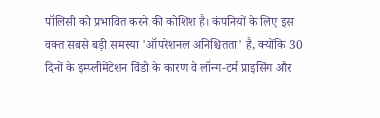पॉलिसी को प्रभावित करने की कोशिश है। कंपनियों के लिए इस वक्त सबसे बड़ी समस्या 'ऑपरेशनल अनिश्चितता' है, क्योंकि 30 दिनों के इम्प्लीमेंटेशन विंडो के कारण वे लॉन्ग-टर्म प्राइसिंग और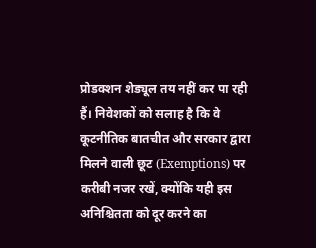प्रोडक्शन शेड्यूल तय नहीं कर पा रही हैं। निवेशकों को सलाह है कि वे कूटनीतिक बातचीत और सरकार द्वारा मिलने वाली छूट (Exemptions) पर करीबी नजर रखें, क्योंकि यही इस अनिश्चितता को दूर करने का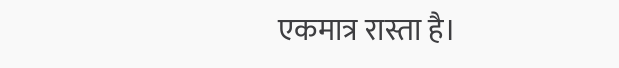एकमात्र रास्ता है।